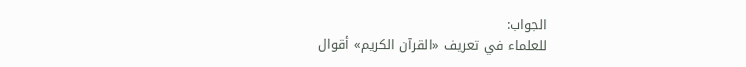الجواب:
للعلماء في تعريف «القرآن الكريم» أقوال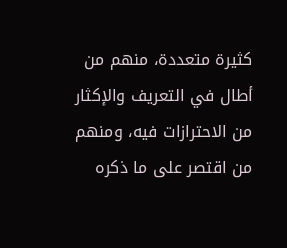كثيرة متعددة، منهم من أطال في التعريف والإكثار من الاحترازات فيه، ومنهم من اقتصر على ما ذكره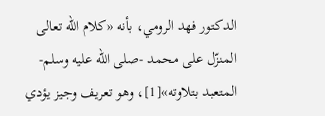الدكتور فهد الرومي، بأنه «كلام الله تعالى المنزّل على محمد -صلى الله عليه وسلم- المتعبد بتلاوته»[1]، وهو تعريف وجيز يؤدي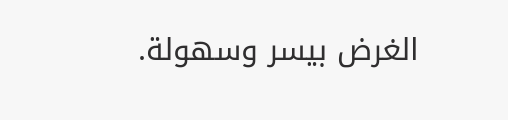الغرض بيسر وسهولة.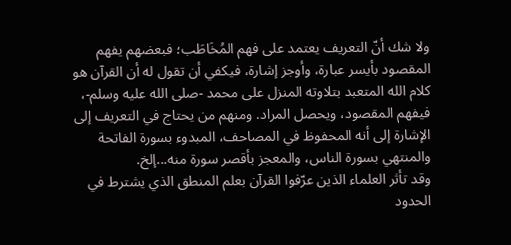ولا شك أنّ التعريف يعتمد على فهم المُخَاطَب؛ فبعضهم يفهم المقصود بأيسر عبارة، وأوجز إشارة، فيكفي أن تقول له أن القرآن هو كلام الله المتعبد بتلاوته المنزل على محمد -صلى الله عليه وسلم-، فيفهم المقصود، ويحصل المراد. ومنهم من يحتاج في التعريف إلى الإشارة إلى أنه المحفوظ في المصاحف، المبدوء بسورة الفاتحة والمنتهي بسورة الناس، والمعجز بأقصر سورة منه...إلخ.
وقد تأثر العلماء الذين عرّفوا القرآن بعلم المنطق الذي يشترط في الحدود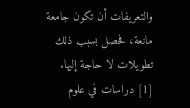والتعريفات أن تكون جامعة مانعة، فحصل بسبب ذلك تطويلات لا حاجة إليها.
[1] دراسات في علوم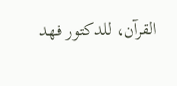القرآن، للدكتور فهد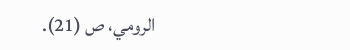الرومي، ص (21).